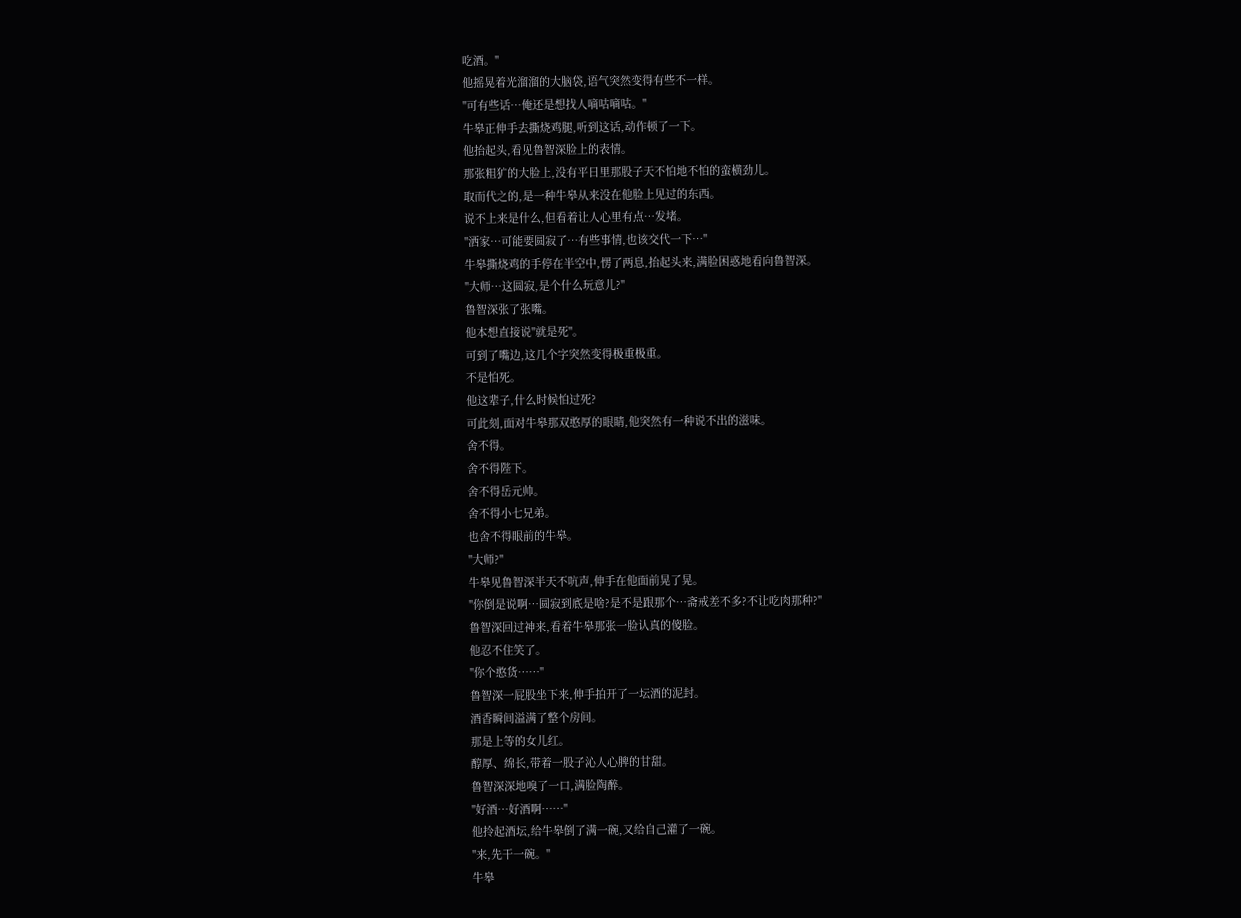吃酒。"
他摇晃着光溜溜的大脑袋,语气突然变得有些不一样。
"可有些话…俺还是想找人嘀咕嘀咕。"
牛皋正伸手去撕烧鸡腿,听到这话,动作顿了一下。
他抬起头,看见鲁智深脸上的表情。
那张粗犷的大脸上,没有平日里那股子天不怕地不怕的蛮横劲儿。
取而代之的,是一种牛皋从来没在他脸上见过的东西。
说不上来是什么,但看着让人心里有点…发堵。
"洒家…可能要圆寂了…有些事情,也该交代一下…"
牛皋撕烧鸡的手停在半空中,愣了两息,抬起头来,满脸困惑地看向鲁智深。
"大师…这圆寂,是个什么玩意儿?"
鲁智深张了张嘴。
他本想直接说"就是死"。
可到了嘴边,这几个字突然变得极重极重。
不是怕死。
他这辈子,什么时候怕过死?
可此刻,面对牛皋那双憨厚的眼睛,他突然有一种说不出的滋味。
舍不得。
舍不得陛下。
舍不得岳元帅。
舍不得小七兄弟。
也舍不得眼前的牛皋。
"大师?"
牛皋见鲁智深半天不吭声,伸手在他面前晃了晃。
"你倒是说啊…圆寂到底是啥?是不是跟那个…斋戒差不多?不让吃肉那种?"
鲁智深回过神来,看着牛皋那张一脸认真的傻脸。
他忍不住笑了。
"你个憨货……"
鲁智深一屁股坐下来,伸手拍开了一坛酒的泥封。
酒香瞬间溢满了整个房间。
那是上等的女儿红。
醇厚、绵长,带着一股子沁人心脾的甘甜。
鲁智深深地嗅了一口,满脸陶醉。
"好酒…好酒啊……"
他拎起酒坛,给牛皋倒了满一碗,又给自己灌了一碗。
"来,先干一碗。"
牛皋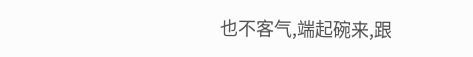也不客气,端起碗来,跟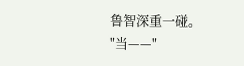鲁智深重一碰。
"当——"